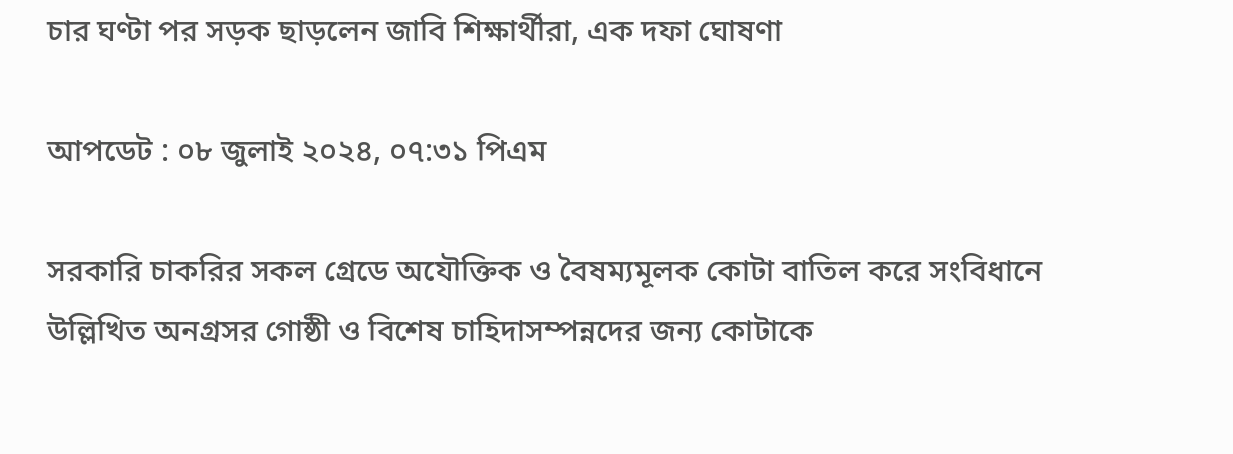চার ঘণ্টা পর সড়ক ছাড়লেন জাবি শিক্ষার্থীরা, এক দফা ঘোষণা

আপডেট : ০৮ জুলাই ২০২৪, ০৭:৩১ পিএম

সরকারি চাকরির সকল গ্রেডে অযৌক্তিক ও বৈষম্যমূলক কোটা বাতিল করে সংবিধানে উল্লিখিত অনগ্রসর গোষ্ঠী ও বিশেষ চাহিদাসম্পন্নদের জন্য কোটাকে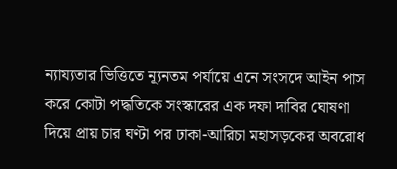ন্যায্যতার ভিত্তিতে ন্যূনতম পর্যায়ে এনে সংসদে আইন পাস করে কোটা পদ্ধতিকে সংস্কারের এক দফা দাবির ঘোষণা দিয়ে প্রায় চার ঘণ্টা পর ঢাকা-আরিচা মহাসড়কের অবরোধ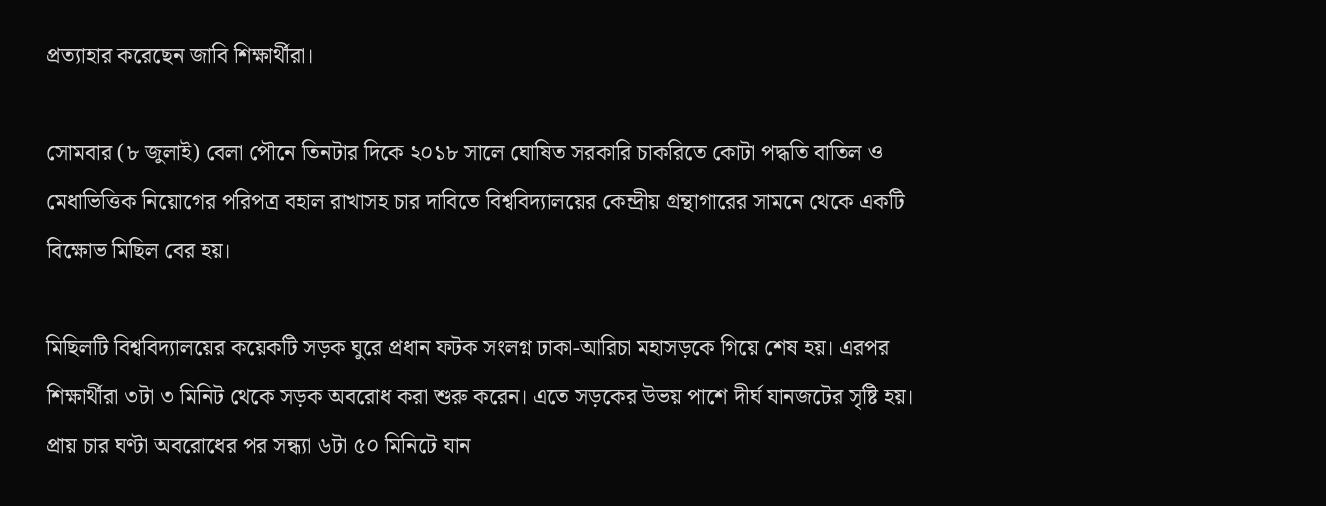প্রত্যাহার করেছেন জাবি শিক্ষার্থীরা।

সোমবার (৮ জুলাই) বেলা পৌনে তিনটার দিকে ২০১৮ সালে ঘোষিত সরকারি চাকরিতে কোটা পদ্ধতি বাতিল ও মেধাভিত্তিক নিয়োগের পরিপত্র বহাল রাখাসহ চার দাবিতে বিশ্ববিদ্যালয়ের কেন্দ্রীয় গ্রন্থাগারের সামনে থেকে একটি বিক্ষোভ মিছিল বের হয়।

মিছিলটি বিশ্ববিদ্যালয়ের কয়েকটি সড়ক ঘুরে প্রধান ফটক সংলগ্ন ঢাকা-আরিচা মহাসড়কে গিয়ে শেষ হয়। এরপর শিক্ষার্থীরা ৩টা ৩ মিনিট থেকে সড়ক অবরোধ করা শুরু করেন। এতে সড়কের উভয় পাশে দীর্ঘ যানজটের সৃষ্টি হয়। প্রায় চার ঘণ্টা অবরোধের পর সন্ধ্যা ৬টা ৫০ মিনিটে যান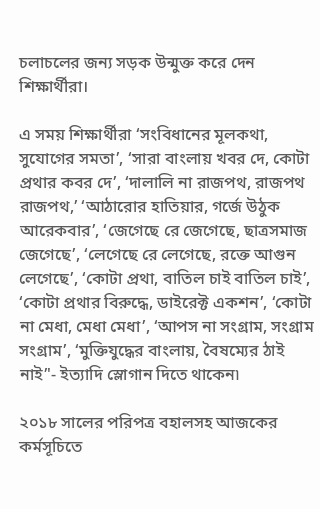চলাচলের জন্য সড়ক উন্মুক্ত করে দেন শিক্ষার্থীরা।

এ সময় শিক্ষার্থীরা ‘সংবিধানের মূলকথা, সুযোগের সমতা’, ‘সারা বাংলায় খবর দে, কোটা প্রথার কবর দে’, ‘দালালি না রাজপথ, রাজপথ রাজপথ,’ ‘আঠারোর হাতিয়ার, গর্জে উঠুক আরেকবার’, ‘জেগেছে রে জেগেছে, ছাত্রসমাজ জেগেছে’, ‘লেগেছে রে লেগেছে, রক্তে আগুন লেগেছে’, ‘কোটা প্রথা, বাতিল চাই বাতিল চাই’, ‘কোটা প্রথার বিরুদ্ধে, ডাইরেক্ট একশন’, ‘কোটা না মেধা, মেধা মেধা’, ‘আপস না সংগ্রাম, সংগ্রাম সংগ্রাম’, ‘মুক্তিযুদ্ধের বাংলায়, বৈষম্যের ঠাই নাই’'- ইত্যাদি স্লোগান দিতে থাকেন৷

২০১৮ সালের পরিপত্র বহালসহ আজকের কর্মসূচিতে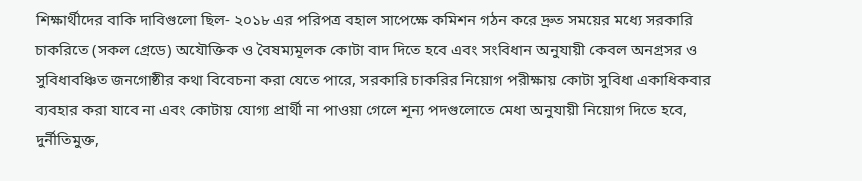শিক্ষার্থীদের বাকি দাবিগুলো ছিল- ২০১৮ এর পরিপত্র বহাল সাপেক্ষে কমিশন গঠন করে দ্রুত সময়ের মধ্যে সরকারি চাকরিতে (সকল গ্রেডে) অযৌক্তিক ও বৈষম্যমূলক কোটা বাদ দিতে হবে এবং সংবিধান অনুযায়ী কেবল অনগ্রসর ও সুবিধাবঞ্চিত জনগোষ্ঠীর কথা বিবেচনা করা যেতে পারে, সরকারি চাকরির নিয়োগ পরীক্ষায় কোটা সুবিধা একাধিকবার ব্যবহার করা যাবে না এবং কোটায় যোগ্য প্রার্থী না পাওয়া গেলে শূন্য পদগুলোতে মেধা অনুযায়ী নিয়োগ দিতে হবে, দুর্নীতিমুক্ত,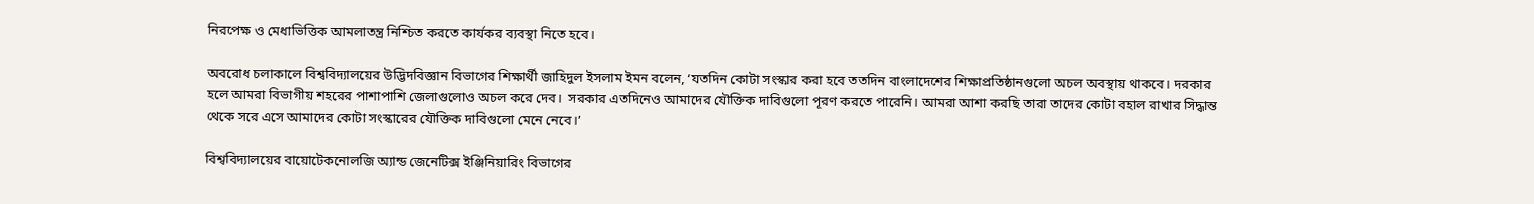নিরপেক্ষ ও মেধাভিত্তিক আমলাতন্ত্র নিশ্চিত করতে কার্যকর ব্যবস্থা নিতে হবে।

অবরোধ চলাকালে বিশ্ববিদ্যালয়ের উদ্ভিদবিজ্ঞান বিভাগের শিক্ষার্থী জাহিদুল ইসলাম ইমন বলেন, ‘যতদিন কোটা সংস্কার করা হবে ততদিন বাংলাদেশের শিক্ষাপ্রতিষ্ঠানগুলো অচল অবস্থায় থাকবে। দরকার হলে আমরা বিভাগীয় শহরের পাশাপাশি জেলাগুলোও অচল করে দেব।  সরকার এতদিনেও আমাদের যৌক্তিক দাবিগুলো পূরণ করতে পারেনি। আমরা আশা করছি তারা তাদের কোটা বহাল রাখার সিদ্ধান্ত থেকে সরে এসে আমাদের কোটা সংস্কারের যৌক্তিক দাবিগুলো মেনে নেবে।’

বিশ্ববিদ্যালয়ের বায়োটেকনোলজি অ্যান্ড জেনেটিক্স ইঞ্জিনিয়ারিং বিভাগের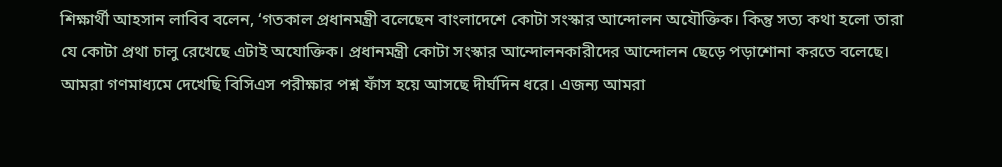শিক্ষার্থী আহসান লাবিব বলেন, ‘গতকাল প্রধানমন্ত্রী বলেছেন বাংলাদেশে কোটা সংস্কার আন্দোলন অযৌক্তিক। কিন্তু সত্য কথা হলো তারা যে কোটা প্রথা চালু রেখেছে এটাই অযোক্তিক। প্রধানমন্ত্রী কোটা সংস্কার আন্দোলনকারীদের আন্দোলন ছেড়ে পড়াশোনা করতে বলেছে। আমরা গণমাধ্যমে দেখেছি বিসিএস পরীক্ষার পশ্ন ফাঁস হয়ে আসছে দীর্ঘদিন ধরে। এজন্য আমরা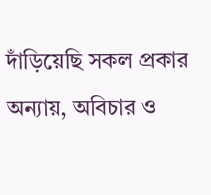দাঁড়িয়েছি সকল প্রকার অন্যায়, অবিচার ও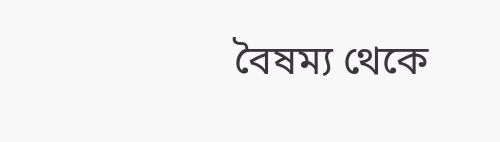বৈষম্য থেকে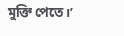মুক্তি পেতে।’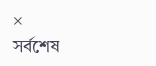×
সর্বশেষ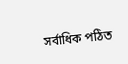সর্বাধিক পঠিত